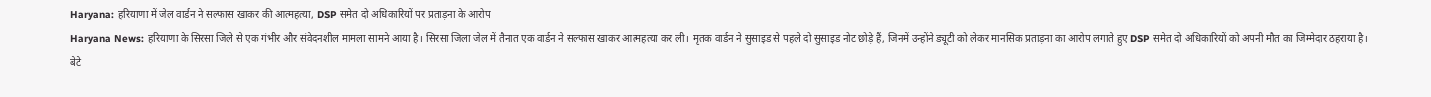Haryana: हरियाणा में जेल वार्डन ने सल्फास खाकर की आत्महत्या, DSP समेत दो अधिकारियों पर प्रताड़ना के आरोप
Haryana News: हरियाणा के सिरसा जिले से एक गंभीर और संवेदनशील मामला सामने आया है। सिरसा जिला जेल में तैनात एक वार्डन ने सल्फास खाकर आत्महत्या कर ली। मृतक वार्डन ने सुसाइड से पहले दो सुसाइड नोट छोड़े हैं, जिनमें उन्होंने ड्यूटी को लेकर मानसिक प्रताड़ना का आरोप लगाते हुए DSP समेत दो अधिकारियों को अपनी मौत का जिम्मेदार ठहराया है।
बेटे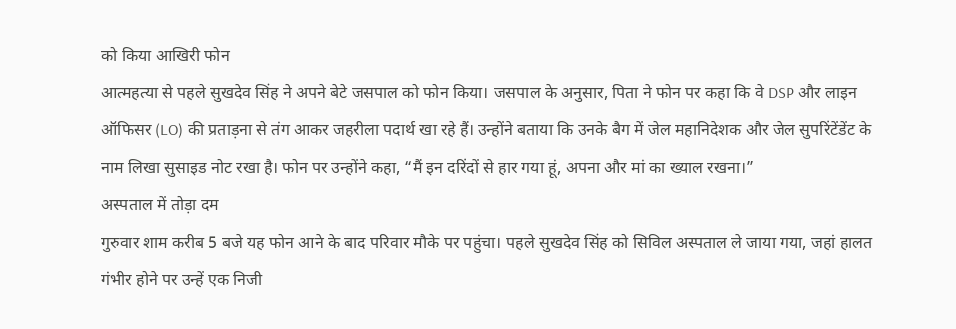को किया आखिरी फोन
आत्महत्या से पहले सुखदेव सिंह ने अपने बेटे जसपाल को फोन किया। जसपाल के अनुसार, पिता ने फोन पर कहा कि वे DSP और लाइन ऑफिसर (LO) की प्रताड़ना से तंग आकर जहरीला पदार्थ खा रहे हैं। उन्होंने बताया कि उनके बैग में जेल महानिदेशक और जेल सुपरिंटेंडेंट के नाम लिखा सुसाइड नोट रखा है। फोन पर उन्होंने कहा, “मैं इन दरिंदों से हार गया हूं, अपना और मां का ख्याल रखना।”
अस्पताल में तोड़ा दम
गुरुवार शाम करीब 5 बजे यह फोन आने के बाद परिवार मौके पर पहुंचा। पहले सुखदेव सिंह को सिविल अस्पताल ले जाया गया, जहां हालत गंभीर होने पर उन्हें एक निजी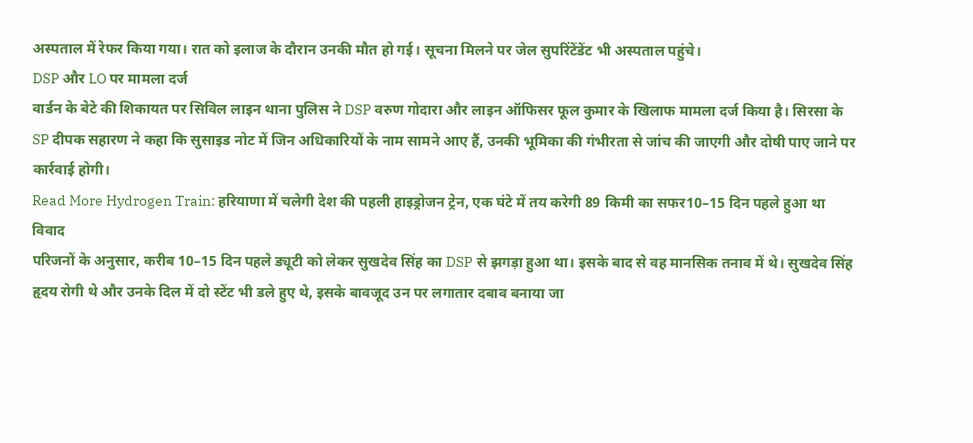अस्पताल में रेफर किया गया। रात को इलाज के दौरान उनकी मौत हो गई। सूचना मिलने पर जेल सुपरिंटेंडेंट भी अस्पताल पहुंचे।
DSP और LO पर मामला दर्ज
वार्डन के बेटे की शिकायत पर सिविल लाइन थाना पुलिस ने DSP वरुण गोदारा और लाइन ऑफिसर फूल कुमार के खिलाफ मामला दर्ज किया है। सिरसा के SP दीपक सहारण ने कहा कि सुसाइड नोट में जिन अधिकारियों के नाम सामने आए हैं, उनकी भूमिका की गंभीरता से जांच की जाएगी और दोषी पाए जाने पर कार्रवाई होगी।
Read More Hydrogen Train: हरियाणा में चलेगी देश की पहली हाइड्रोजन ट्रेन, एक घंटे में तय करेगी 89 किमी का सफर10–15 दिन पहले हुआ था विवाद
परिजनों के अनुसार, करीब 10–15 दिन पहले ड्यूटी को लेकर सुखदेव सिंह का DSP से झगड़ा हुआ था। इसके बाद से वह मानसिक तनाव में थे। सुखदेव सिंह हृदय रोगी थे और उनके दिल में दो स्टेंट भी डले हुए थे, इसके बावजूद उन पर लगातार दबाव बनाया जा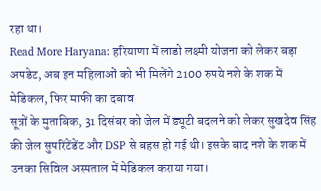रहा था।
Read More Haryana: हरियाणा में लाडो लक्ष्मी योजना को लेकर बड़ा अपडेट, अब इन महिलाओं को भी मिलेंगे 2100 रुपये नशे के शक में मेडिकल, फिर माफी का दबाव
सूत्रों के मुताबिक, 31 दिसंबर को जेल में ड्यूटी बदलने को लेकर सुखदेव सिंह की जेल सुपरिंटेंडेंट और DSP से बहस हो गई थी। इसके बाद नशे के शक में उनका सिविल अस्पताल में मेडिकल कराया गया।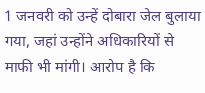1 जनवरी को उन्हें दोबारा जेल बुलाया गया, जहां उन्होंने अधिकारियों से माफी भी मांगी। आरोप है कि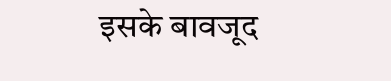इसके बावजूद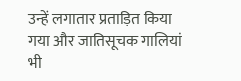उन्हें लगातार प्रताड़ित किया गया और जातिसूचक गालियां भी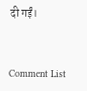दी गईं।


Comment List